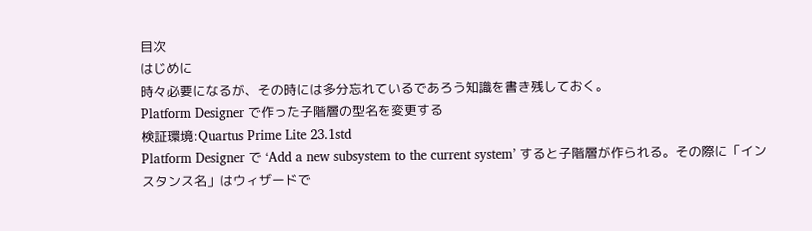目次
はじめに
時々必要になるが、その時には多分忘れているであろう知識を書き残しておく。
Platform Designer で作った子階層の型名を変更する
検証環境:Quartus Prime Lite 23.1std
Platform Designer で ‘Add a new subsystem to the current system’ すると子階層が作られる。その際に「インスタンス名」はウィザードで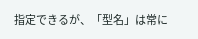指定できるが、「型名」は常に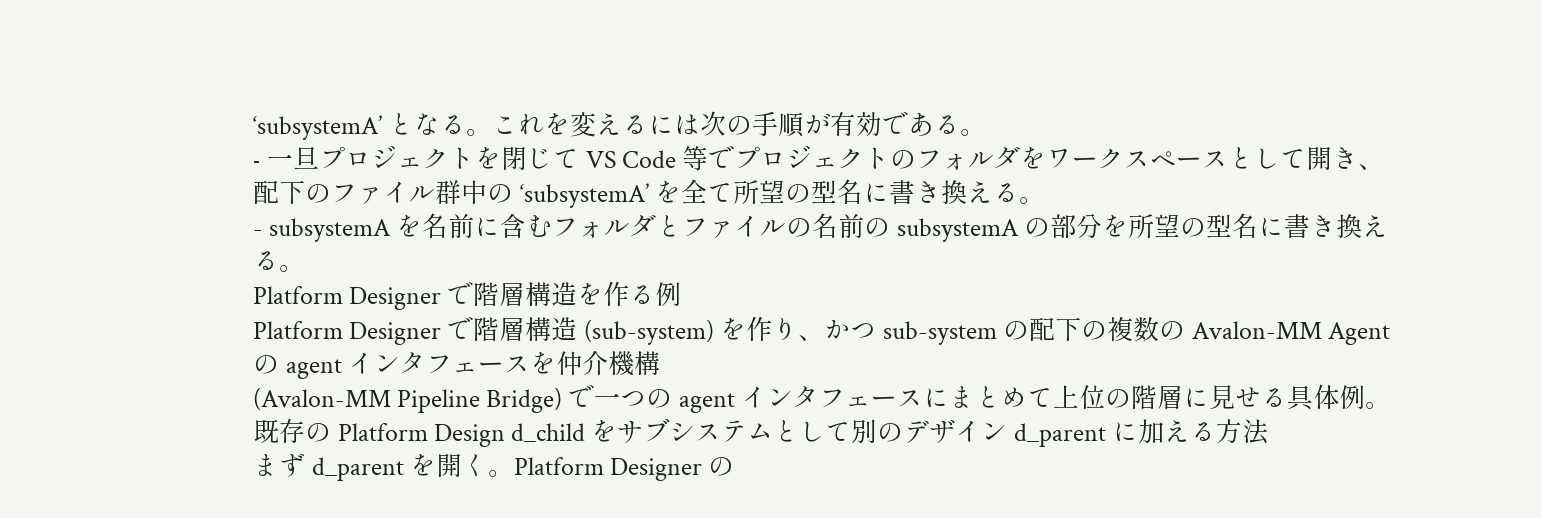‘subsystemA’ となる。これを変えるには次の手順が有効である。
- 一旦プロジェクトを閉じて VS Code 等でプロジェクトのフォルダをワークスペースとして開き、配下のファイル群中の ‘subsystemA’ を全て所望の型名に書き換える。
- subsystemA を名前に含むフォルダとファイルの名前の subsystemA の部分を所望の型名に書き換える。
Platform Designer で階層構造を作る例
Platform Designer で階層構造 (sub-system) を作り、かつ sub-system の配下の複数の Avalon-MM Agent の agent インタフェースを仲介機構
(Avalon-MM Pipeline Bridge) で⼀つの agent インタフェースにまとめて上位の階層に⾒せる具体例。
既存の Platform Design d_child をサブシステムとして別のデザイン d_parent に加える方法
まず d_parent を開く。Platform Designer の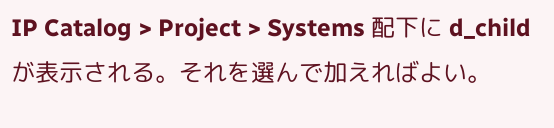IP Catalog > Project > Systems 配下に d_child が表示される。それを選んで加えればよい。